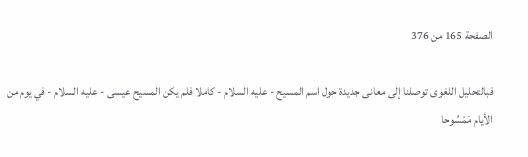الصفحة 165 من 376

فبالتحليل اللغوى توصلنا إلى معانى جديدة حول اسم المسيح - عليه السلام - كاملا فلم يكن المسيح عيسى - عليه السلام - في يوم من الأيام مَمْسُوحا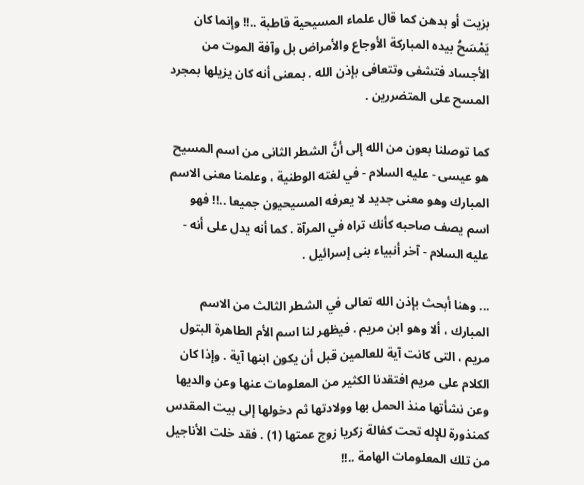بزيت أو بدهن كما قال علماء المسيحية قاطبة ..!! وإنما كان يَمْسَحُ بيده المباركة الأوجاع والأمراض بل وآفة الموت من الأجساد فتشفى وتتعافى بإذن الله . بمعنى أنه كان يزيلها بمجرد المسح على المتضررين .

كما توصلنا بعون من الله إلى أنَّ الشطر الثانى من اسم المسيح هو عيسى - عليه السلام - في لغته الوطنية ، وعلمنا معنى الاسم المبارك وهو معنى جديد لا يعرفه المسيحيون جميعا ..!! فهو اسم يصف صاحبه كأنك تراه في المرآة . كما أنه يدل على أنه - عليه السلام - آخر أنبياء بنى إسرائيل .

... وهنا أبحث بإذن الله تعالى في الشطر الثالث من الاسم المبارك ، ألا وهو ابن مريم . فيظهر لنا اسم الأم الطاهرة البتول مريم ، التى كانت آية للعالمين قبل أن يكون ابنها آية . وإذا كان الكلام على مريم افتقدنا الكثير من المعلومات عنها وعن والديها وعن نشأتها منذ الحمل بها وولادتها ثم دخولها إلى بيت المقدس كمنذورة للإله تحت كفالة زكريا زوج عمتها (1) . فقد خلت الأناجيل من تلك المعلومات الهامة ..!!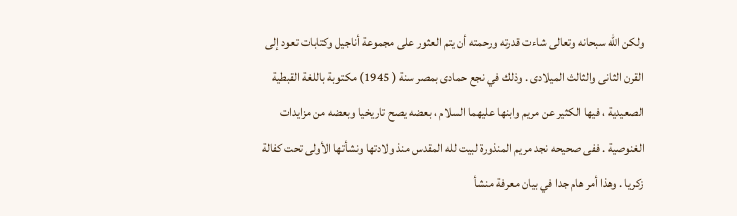ولكن الله سبحانه وتعالى شاءت قدرته ورحمته أن يتم العثور على مجموعة أناجيل وكتابات تعود إلى القرن الثانى والثالث الميلادى . وذلك في نجع حمادى بمصر سنة ( 1945) مكتوبة باللغة القبطية الصعيدية ، فيها الكثير عن مريم وابنها عليهما السلام ، بعضه يصح تاريخيا وبعضه من مزايدات الغنوصية . ففى صحيحه نجد مريم المنذورة لبيت لله المقدس منذ ولادتها ونشأتها الأولى تحت كفالة زكريا . وهذا أمر هام جدا في بيان معرفة منشأ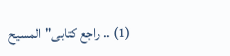(1) .. راجع كتابى"المسيح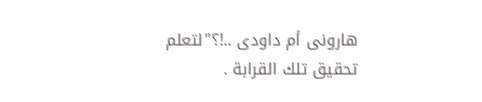هارونى أم داودى ..!؟"لتعلم تحقيق تلك القرابة .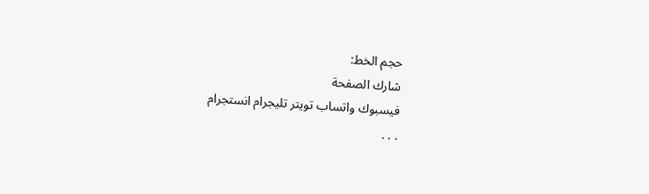حجم الخط:
شارك الصفحة
فيسبوك واتساب تويتر تليجرام انستجرام
. . .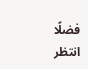فضلًا انتظر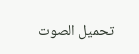تحميل الصوت